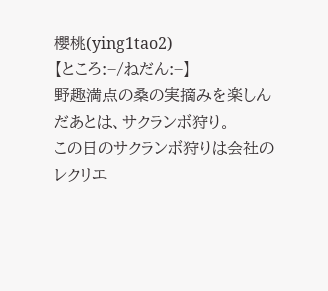櫻桃(ying1tao2)
【ところ:−/ねだん:−】
野趣満点の桑の実摘みを楽しんだあとは、サクランボ狩り。
この日のサクランボ狩りは会社のレクリエ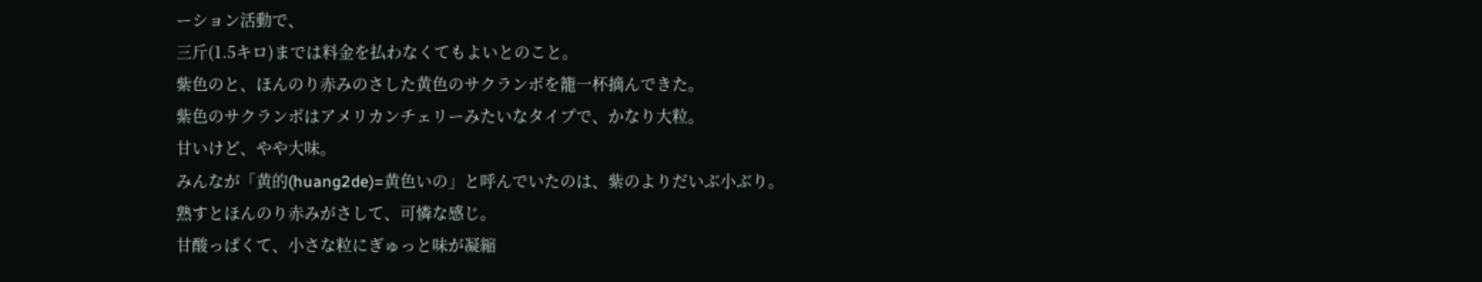ーション活動で、
三斤(1.5キロ)までは料金を払わなくてもよいとのこと。
紫色のと、ほんのり赤みのさした黄色のサクランボを籠一杯摘んできた。
紫色のサクランボはアメリカンチェリーみたいなタイプで、かなり大粒。
甘いけど、やや大味。
みんなが「黄的(huang2de)=黄色いの」と呼んでいたのは、紫のよりだいぶ小ぶり。
熟すとほんのり赤みがさして、可憐な感じ。
甘酸っぱくて、小さな粒にぎゅっと味が凝縮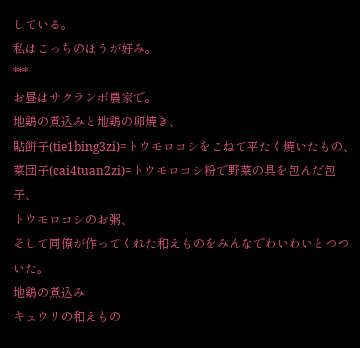している。
私はこっちのほうが好み。
***
お昼はサクランボ農家で。
地鶏の煮込みと地鶏の卵焼き、
貼餅子(tie1bing3zi)=トウモロコシをこねて平たく焼いたもの、
菜団子(cai4tuan2zi)=トウモロコシ粉で野菜の具を包んだ包子、
トウモロコシのお粥、
そして同僚が作ってくれた和えものをみんなでわいわいとつついた。
地鶏の煮込み
キュウリの和えもの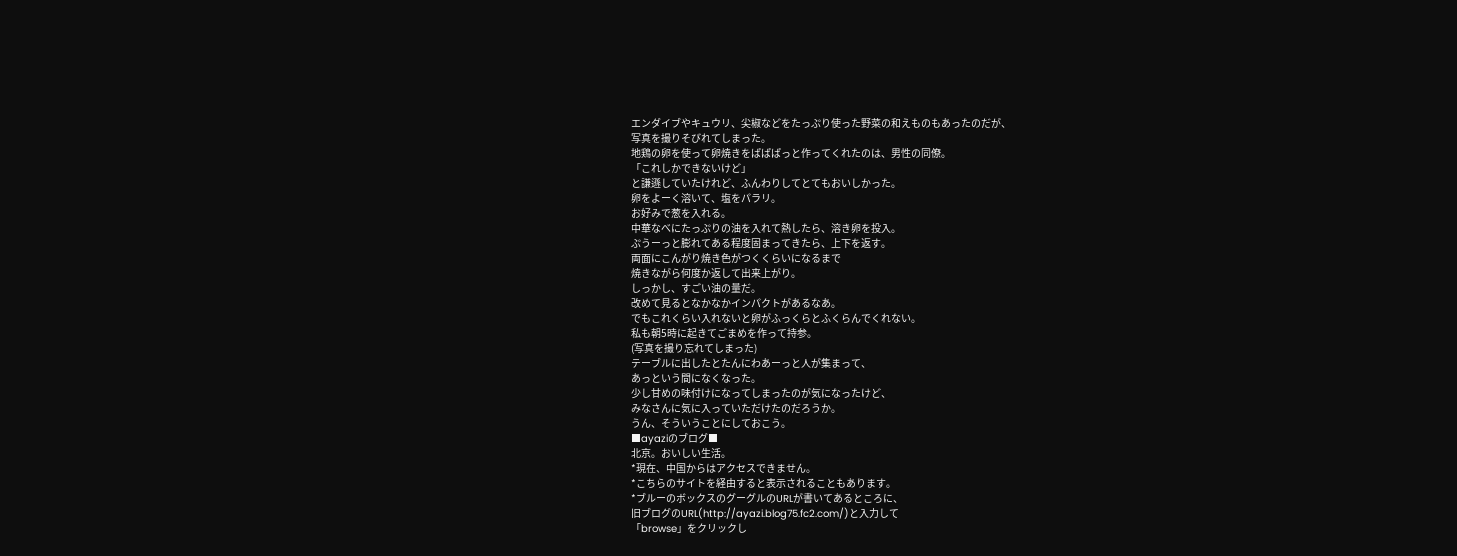エンダイブやキュウリ、尖椒などをたっぷり使った野菜の和えものもあったのだが、
写真を撮りそびれてしまった。
地鶏の卵を使って卵焼きをぱぱぱっと作ってくれたのは、男性の同僚。
「これしかできないけど」
と謙遜していたけれど、ふんわりしてとてもおいしかった。
卵をよーく溶いて、塩をパラリ。
お好みで葱を入れる。
中華なべにたっぷりの油を入れて熱したら、溶き卵を投入。
ぷうーっと膨れてある程度固まってきたら、上下を返す。
両面にこんがり焼き色がつくくらいになるまで
焼きながら何度か返して出来上がり。
しっかし、すごい油の量だ。
改めて見るとなかなかインパクトがあるなあ。
でもこれくらい入れないと卵がふっくらとふくらんでくれない。
私も朝5時に起きてごまめを作って持参。
(写真を撮り忘れてしまった)
テーブルに出したとたんにわあーっと人が集まって、
あっという間になくなった。
少し甘めの味付けになってしまったのが気になったけど、
みなさんに気に入っていただけたのだろうか。
うん、そういうことにしておこう。
■ayaziのブログ■
北京。おいしい生活。
*現在、中国からはアクセスできません。
*こちらのサイトを経由すると表示されることもあります。
*ブルーのボックスのグーグルのURLが書いてあるところに、
旧ブログのURL(http://ayazi.blog75.fc2.com/)と入力して
「browse」をクリックし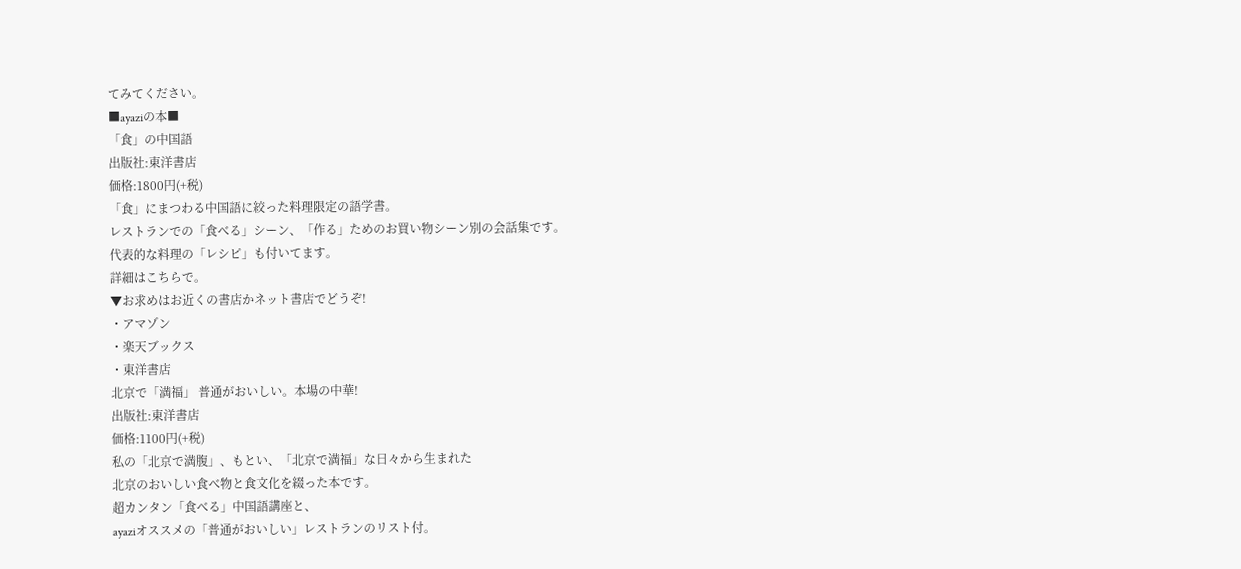てみてください。
■ayaziの本■
「食」の中国語
出版社:東洋書店
価格:1800円(+税)
「食」にまつわる中国語に絞った料理限定の語学書。
レストランでの「食べる」シーン、「作る」ためのお買い物シーン別の会話集です。
代表的な料理の「レシピ」も付いてます。
詳細はこちらで。
▼お求めはお近くの書店かネット書店でどうぞ!
・アマゾン
・楽天ブックス
・東洋書店
北京で「満福」 普通がおいしい。本場の中華!
出版社:東洋書店
価格:1100円(+税)
私の「北京で満腹」、もとい、「北京で満福」な日々から生まれた
北京のおいしい食べ物と食文化を綴った本です。
超カンタン「食べる」中国語講座と、
ayaziオススメの「普通がおいしい」レストランのリスト付。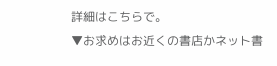詳細はこちらで。
▼お求めはお近くの書店かネット書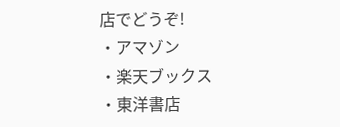店でどうぞ!
・アマゾン
・楽天ブックス
・東洋書店